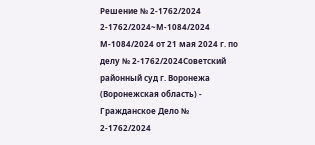Решение № 2-1762/2024 2-1762/2024~М-1084/2024 М-1084/2024 от 21 мая 2024 г. по делу № 2-1762/2024Советский районный суд г. Воронежа (Воронежская область) - Гражданское Дело № 2-1762/2024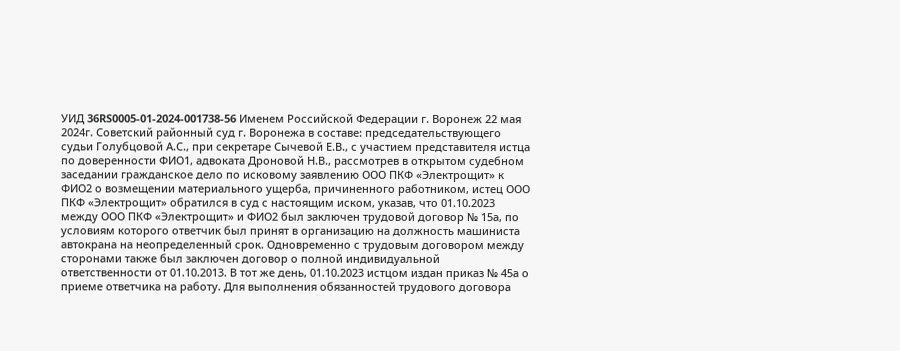УИД 36RS0005-01-2024-001738-56 Именем Российской Федерации г. Воронеж 22 мая 2024г. Советский районный суд г. Воронежа в составе: председательствующего судьи Голубцовой А.С., при секретаре Сычевой Е.В., с участием представителя истца по доверенности ФИО1, адвоката Дроновой Н.В., рассмотрев в открытом судебном заседании гражданское дело по исковому заявлению ООО ПКФ «Электрощит» к ФИО2 о возмещении материального ущерба, причиненного работником, истец ООО ПКФ «Электрощит» обратился в суд с настоящим иском, указав, что 01.10.2023 между ООО ПКФ «Электрощит» и ФИО2 был заключен трудовой договор № 15а, по условиям которого ответчик был принят в организацию на должность машиниста автокрана на неопределенный срок. Одновременно с трудовым договором между сторонами также был заключен договор о полной индивидуальной ответственности от 01.10.2013. В тот же день, 01.10.2023 истцом издан приказ № 45а о приеме ответчика на работу. Для выполнения обязанностей трудового договора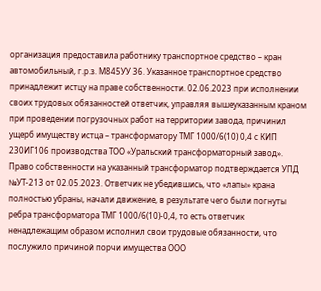организация предоставила работнику транспортное средство – кран автомобильный, г.р.з. М845УУ 36. Указанное транспортное средство принадлежит истцу на праве собственности. 02.06.2023 при исполнении своих трудовых обязанностей ответчик, управляя вышеуказанным краном при проведении погрузочных работ на территории завода, причинил ущерб имуществу истца – трансформатору ТМГ 1000/6(10) 0,4 с КИП 230ИГ106 производства ТОО «Уральский трансформаторный завод». Право собственности на указанный трансформатор подтверждается УПД №УТ-213 от 02.05.2023. Ответчик не убедившись, что «лапы» крана полностью убраны, начали движение, в результате чего были погнуты ребра трансформатора ТМГ 1000/6(10)-0,4, то есть ответчик ненадлежащим образом исполнил свои трудовые обязанности, что послужило причиной порчи имущества ООО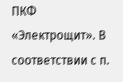ПКФ «Электрощит». В соответствии с п.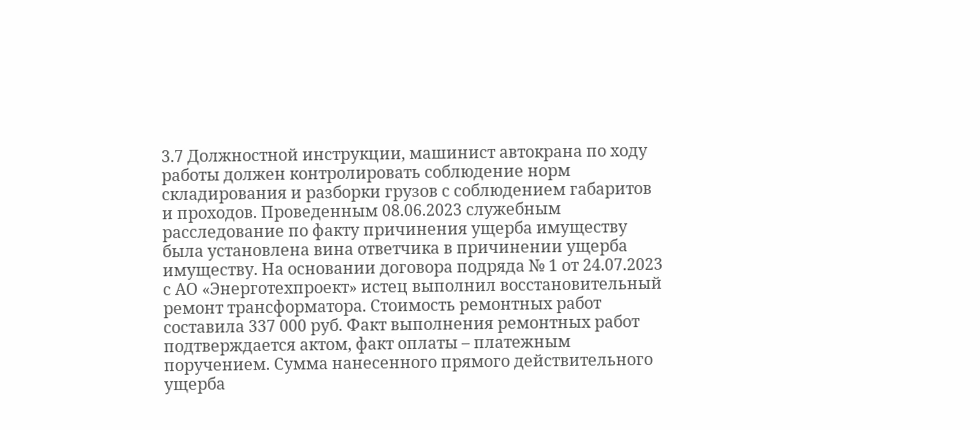3.7 Должностной инструкции, машинист автокрана по ходу работы должен контролировать соблюдение норм складирования и разборки грузов с соблюдением габаритов и проходов. Проведенным 08.06.2023 служебным расследование по факту причинения ущерба имуществу была установлена вина ответчика в причинении ущерба имуществу. На основании договора подряда № 1 от 24.07.2023 с АО «Энерготехпроект» истец выполнил восстановительный ремонт трансформатора. Стоимость ремонтных работ составила 337 000 руб. Факт выполнения ремонтных работ подтверждается актом, факт оплаты – платежным поручением. Сумма нанесенного прямого действительного ущерба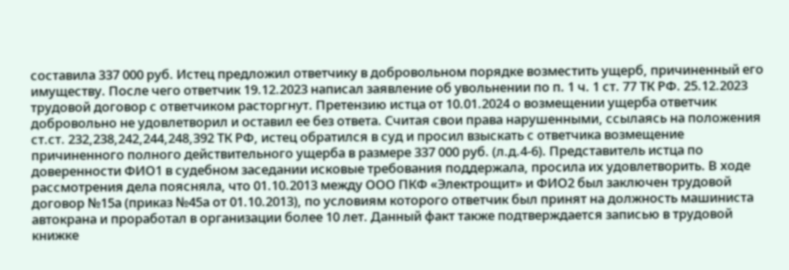составила 337 000 руб. Истец предложил ответчику в добровольном порядке возместить ущерб, причиненный его имуществу. После чего ответчик 19.12.2023 написал заявление об увольнении по п. 1 ч. 1 ст. 77 ТК РФ. 25.12.2023 трудовой договор с ответчиком расторгнут. Претензию истца от 10.01.2024 о возмещении ущерба ответчик добровольно не удовлетворил и оставил ее без ответа. Считая свои права нарушенными, ссылаясь на положения ст.ст. 232,238,242,244,248,392 ТК РФ, истец обратился в суд и просил взыскать с ответчика возмещение причиненного полного действительного ущерба в размере 337 000 руб. (л.д.4-6). Представитель истца по доверенности ФИО1 в судебном заседании исковые требования поддержала, просила их удовлетворить. В ходе рассмотрения дела поясняла, что 01.10.2013 между ООО ПКФ «Электрощит» и ФИО2 был заключен трудовой договор №15а (приказ №45а от 01.10.2013), по условиям которого ответчик был принят на должность машиниста автокрана и проработал в организации более 10 лет. Данный факт также подтверждается записью в трудовой книжке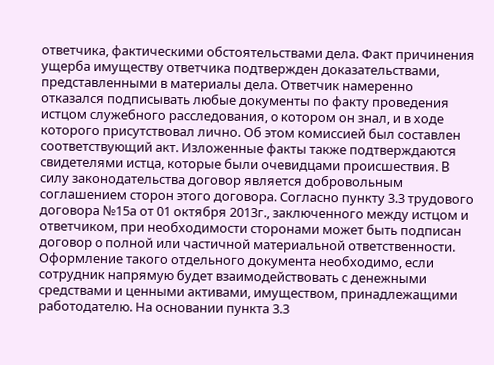ответчика, фактическими обстоятельствами дела. Факт причинения ущерба имуществу ответчика подтвержден доказательствами, представленными в материалы дела. Ответчик намеренно отказался подписывать любые документы по факту проведения истцом служебного расследования, o котором он знал, и в ходе которого присутствовал лично. Об этом комиссией был составлен соответствующий акт. Изложенные факты также подтверждаются свидетелями истца, которые были очевидцами происшествия. B силу законодательства договор является добровольным соглашением сторон этого договора. Согласно пункту 3.3 трудового договора №15а от 01 октября 2013г., заключенного между истцом и ответчиком, при необходимости сторонами может быть подписан договор o полной или частичной материальной ответственности. Оформление такого отдельного документа необходимо, если сотрудник напрямую будет взаимодействовать c денежными средствами и ценными активами, имуществом, принадлежащими работодателю. На основании пункта 3.3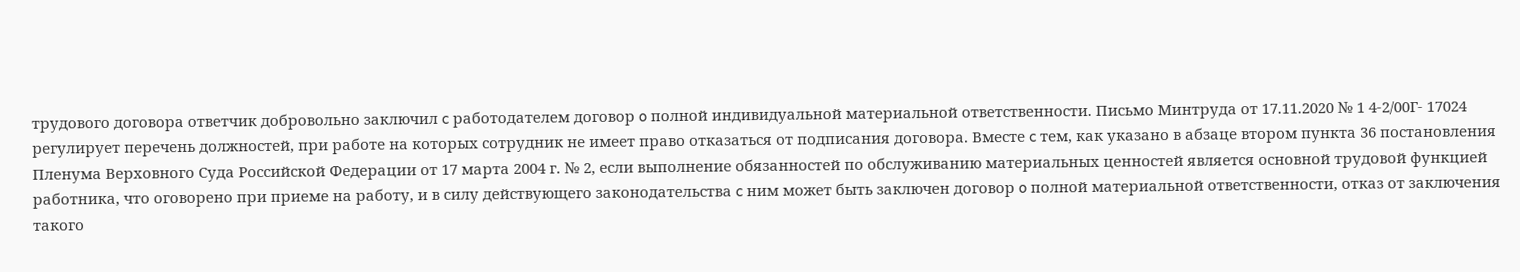трудового договора ответчик добровольно заключил c работодателем договор o полной индивидуальной материальной ответственности. Письмо Минтруда от 17.11.2020 № 1 4-2/00Г- 17024 регулирует перечень должностей, при работе на которых сотрудник не имеет право отказаться от подписания договора. Вместе c тем, как указано в абзаце втором пункта 36 постановления Пленума Верховного Суда Российской Федерации от 17 марта 2004 г. № 2, если выполнение обязанностей по обслуживанию материальных ценностей является основной трудовой функцией работника, что оговорено при приеме на работу, и в силу действующего законодательства c ним может быть заключен договор o полной материальной ответственности, отказ от заключения такого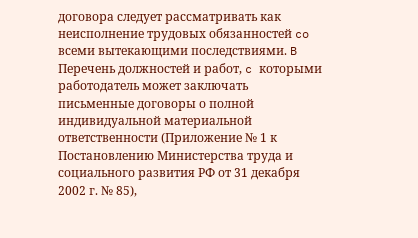договора следует рассматривать как неисполнение трудовых обязанностей co всеми вытекающими последствиями. B Перечень должностей и работ, c которыми работодатель может заключать письменные договоры о полной индивидуальной материальной ответственности (Приложение № 1 к Постановлению Министерства труда и социального развития РФ от 31 декабря 2002 г. № 85),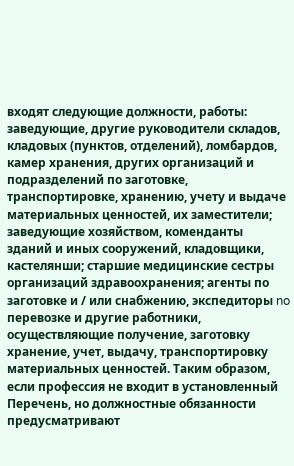входят следующие должности, работы: заведующие, другие руководители складов, кладовых (пунктов, отделений), ломбардов, камер хранения, других организаций и подразделений по заготовке, транспортировке, хранению, учету и выдаче материальных ценностей, их заместители; заведующие хозяйством, коменданты зданий и иных сооружений, кладовщики, кастелянши; старшие медицинские сестры организаций здравоохранения; агенты по заготовке и / или снабжению, экспедиторы no перевозке и другие работники, осуществляющие получение, заготовку хранение, учет, выдачу, транспортировку материальных ценностей. Таким образом, если профессия не входит в установленный Перечень, но должностные обязанности предусматривают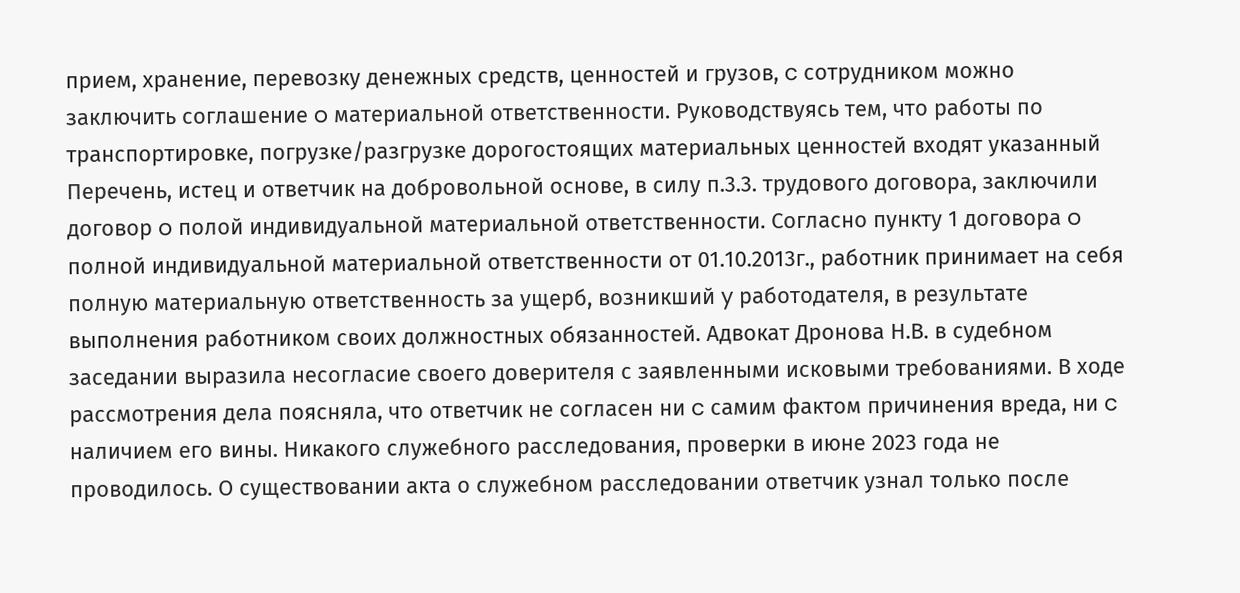прием, хранение, перевозку денежных средств, ценностей и грузов, c сотрудником можно заключить соглашение o материальной ответственности. Руководствуясь тем, что работы по транспортировке, погрузке/разгрузке дорогостоящих материальных ценностей входят указанный Перечень, истец и ответчик на добровольной основе, в силу п.3.3. трудового договора, заключили договор o полой индивидуальной материальной ответственности. Согласно пункту 1 договора o полной индивидуальной материальной ответственности от 01.10.2013г., работник принимает на себя полную материальную ответственность за ущерб, возникший y работодателя, в результате выполнения работником своих должностных обязанностей. Адвокат Дронова Н.В. в судебном заседании выразила несогласие своего доверителя с заявленными исковыми требованиями. В ходе рассмотрения дела поясняла, что ответчик не согласен ни c самим фактом причинения вреда, ни c наличием его вины. Никакого служебного расследования, проверки в июне 2023 года не проводилось. О существовании акта о служебном расследовании ответчик узнал только после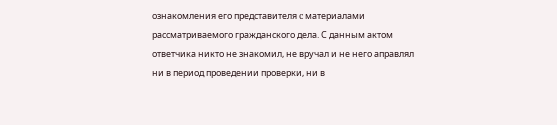ознакомления его представителя c материалами рассматриваемого гражданского дела. С данным актом ответчика никто не знакомил, не вручал и не него аправлял ни в период проведении проверки, ни в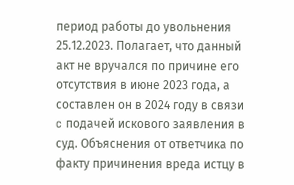период работы до увольнения 25.12.2023. Полагает, что данный акт не вручался по причине его отсутствия в июне 2023 года, а составлен он в 2024 году в связи c подачей искового заявления в суд. Объяснения от ответчика по факту причинения вреда истцу в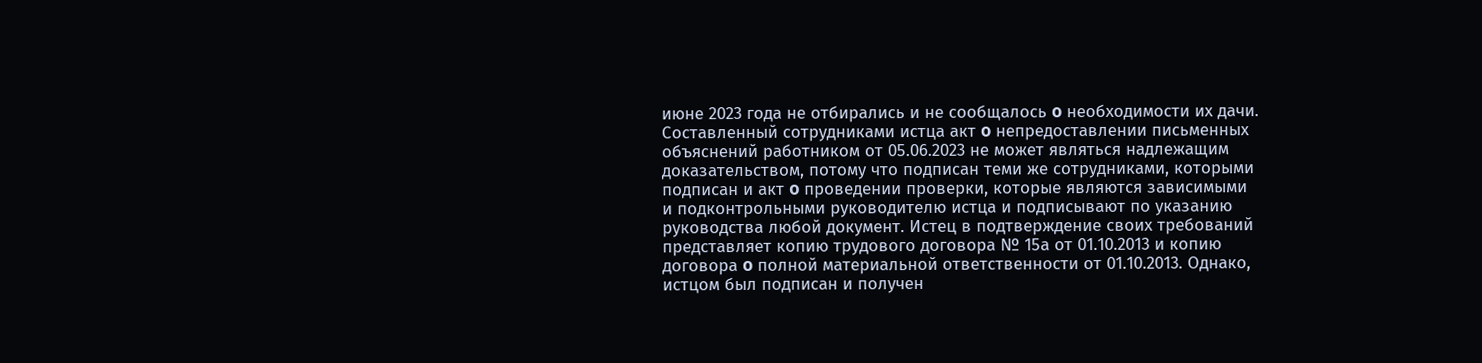июне 2023 года не отбирались и не сообщалось o необходимости их дачи. Составленный сотрудниками истца акт o непредоставлении письменных объяснений работником от 05.06.2023 не может являться надлежащим доказательством, потому что подписан теми же сотрудниками, которыми подписан и акт o проведении проверки, которые являются зависимыми и подконтрольными руководителю истца и подписывают по указанию руководства любой документ. Истец в подтверждение своих требований представляет копию трудового договора № 15а от 01.10.2013 и копию договора o полной материальной ответственности от 01.10.2013. Однако, истцом был подписан и получен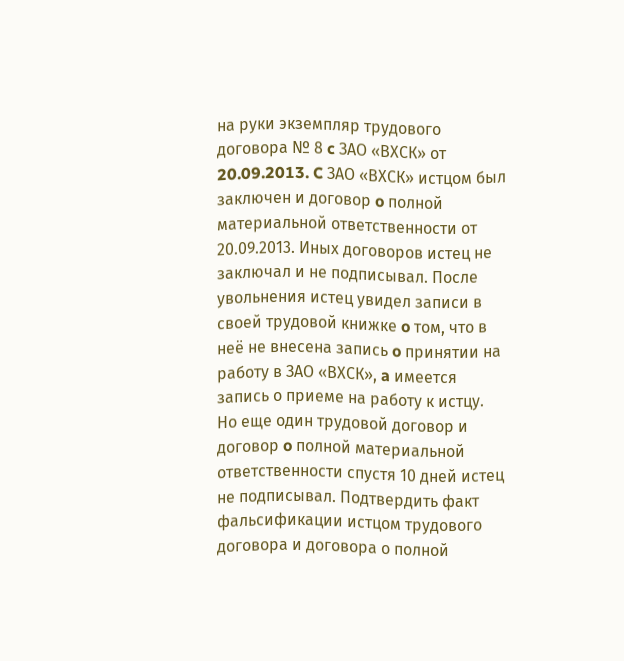на руки экземпляр трудового договора № 8 c ЗАО «ВХСК» от 20.09.2013. C ЗАО «ВХСК» истцом был заключен и договор o полной материальной ответственности от 20.09.2013. Иных договоров истец не заключал и не подписывал. После увольнения истец увидел записи в своей трудовой книжке o том, что в неё не внесена запись o принятии на работу в ЗАО «ВХСК», a имеется запись о приеме на работу к истцу. Но еще один трудовой договор и договор o полной материальной ответственности спустя 10 дней истец не подписывал. Подтвердить факт фальсификации истцом трудового договора и договора о полной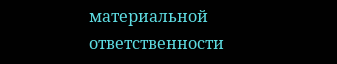материальной ответственности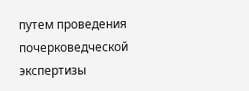путем проведения почерковедческой экспертизы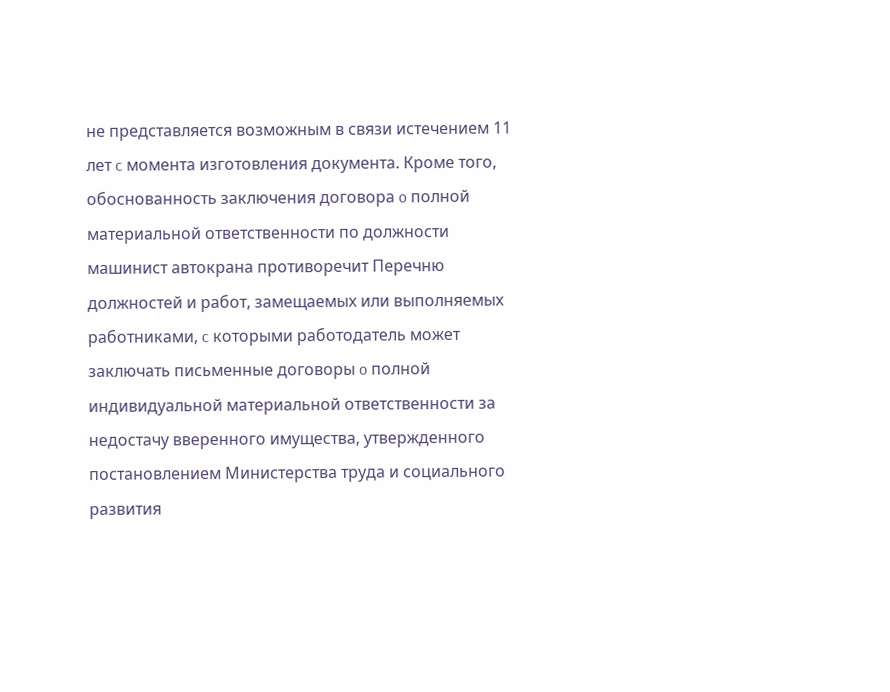не представляется возможным в связи истечением 11 лет c момента изготовления документа. Кроме того, обоснованность заключения договора o полной материальной ответственности по должности машинист автокрана противоречит Перечню должностей и работ, замещаемых или выполняемых работниками, c которыми работодатель может заключать письменные договоры o полной индивидуальной материальной ответственности за недостачу вверенного имущества, утвержденного постановлением Министерства труда и социального развития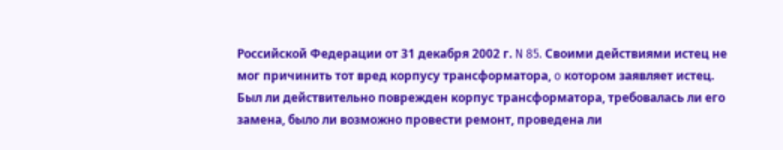Российской Федерации от 31 декабря 2002 г. N 85. Своими действиями истец не мог причинить тот вред корпусу трансформатора, o котором заявляет истец. Был ли действительно поврежден корпус трансформатора, требовалась ли его замена, было ли возможно провести ремонт, проведена ли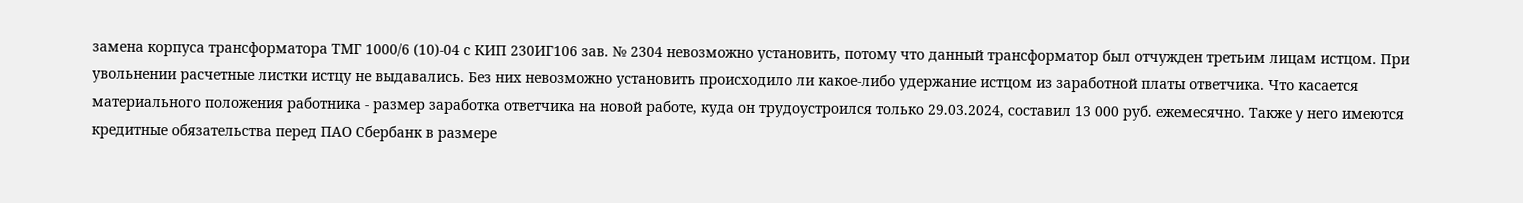замена корпуса трансформатора ТМГ 1000/6 (10)-04 с КИП 230ИГ106 зав. № 2304 невозможно установить, потому что данный трансформатор был отчужден третьим лицам истцом. При увольнении расчетные листки истцу не выдавались. Без них невозможно установить происходило ли какое-либо удержание истцом из заработной платы ответчика. Что касается материального положения работника - размер заработка ответчика на новой работе, куда он трудоустроился только 29.03.2024, составил 13 000 руб. ежемесячно. Также y него имеются кредитные обязательства перед ПАО Сбербaнк в размере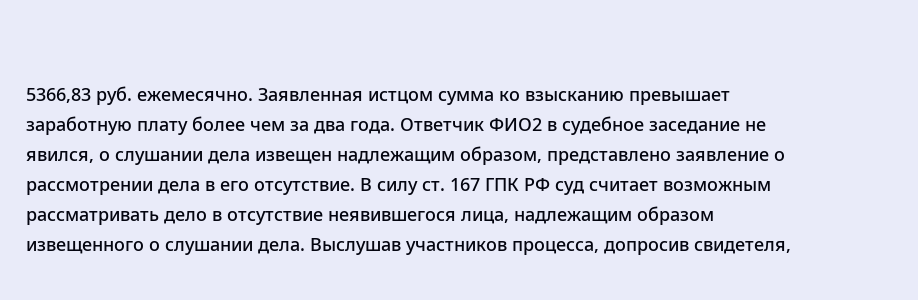5366,83 руб. ежемесячно. Заявленная истцом сумма ко взысканию превышает заработную плату более чем за два года. Ответчик ФИО2 в судебное заседание не явился, о слушании дела извещен надлежащим образом, представлено заявление о рассмотрении дела в его отсутствие. В силу ст. 167 ГПК РФ суд считает возможным рассматривать дело в отсутствие неявившегося лица, надлежащим образом извещенного о слушании дела. Выслушав участников процесса, допросив свидетеля,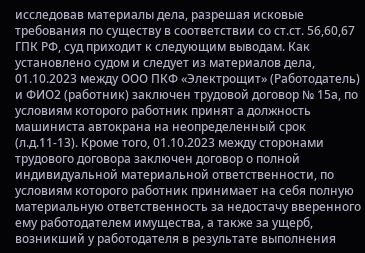исследовав материалы дела, разрешая исковые требования по существу в соответствии со ст.ст. 56,60,67 ГПК РФ, суд приходит к следующим выводам. Как установлено судом и следует из материалов дела, 01.10.2023 между ООО ПКФ «Электрощит» (Работодатель) и ФИО2 (работник) заключен трудовой договор № 15а, по условиям которого работник принят а должность машиниста автокрана на неопределенный срок (л.д.11-13). Кроме того, 01.10.2023 между сторонами трудового договора заключен договор о полной индивидуальной материальной ответственности, по условиям которого работник принимает на себя полную материальную ответственность за недостачу вверенного ему работодателем имущества, а также за ущерб, возникший у работодателя в результате выполнения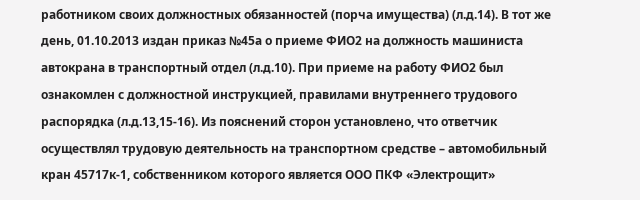работником своих должностных обязанностей (порча имущества) (л.д.14). В тот же день, 01.10.2013 издан приказ №45а о приеме ФИО2 на должность машиниста автокрана в транспортный отдел (л.д.10). При приеме на работу ФИО2 был ознакомлен с должностной инструкцией, правилами внутреннего трудового распорядка (л.д.13,15-16). Из пояснений сторон установлено, что ответчик осуществлял трудовую деятельность на транспортном средстве – автомобильный кран 45717к-1, собственником которого является ООО ПКФ «Электрощит»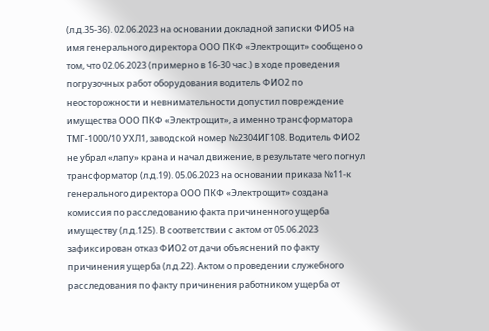(л.д.35-36). 02.06.2023 на основании докладной записки ФИО5 на имя генерального директора ООО ПКФ «Электрощит» сообщено о том, что 02.06.2023 (примерно в 16-30 час.) в ходе проведения погрузочных работ оборудования водитель ФИО2 по неосторожности и невнимательности допустил повреждение имущества ООО ПКФ «Электрощит», а именно трансформатора ТМГ-1000/10 УХЛ1, заводской номер №2304ИГ108. Водитель ФИО2 не убрал «лапу» крана и начал движение, в результате чего погнул трансформатор (л.д.19). 05.06.2023 на основании приказа №11-к генерального директора ООО ПКФ «Электрощит» создана комиссия по расследованию факта причиненного ущерба имуществу (л.д.125). В соответствии с актом от 05.06.2023 зафиксирован отказ ФИО2 от дачи объяснений по факту причинения ущерба (л.д.22). Актом о проведении служебного расследования по факту причинения работником ущерба от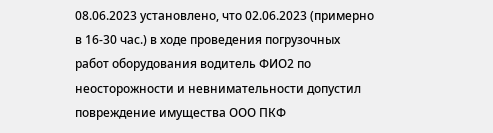08.06.2023 установлено, что 02.06.2023 (примерно в 16-30 час.) в ходе проведения погрузочных работ оборудования водитель ФИО2 по неосторожности и невнимательности допустил повреждение имущества ООО ПКФ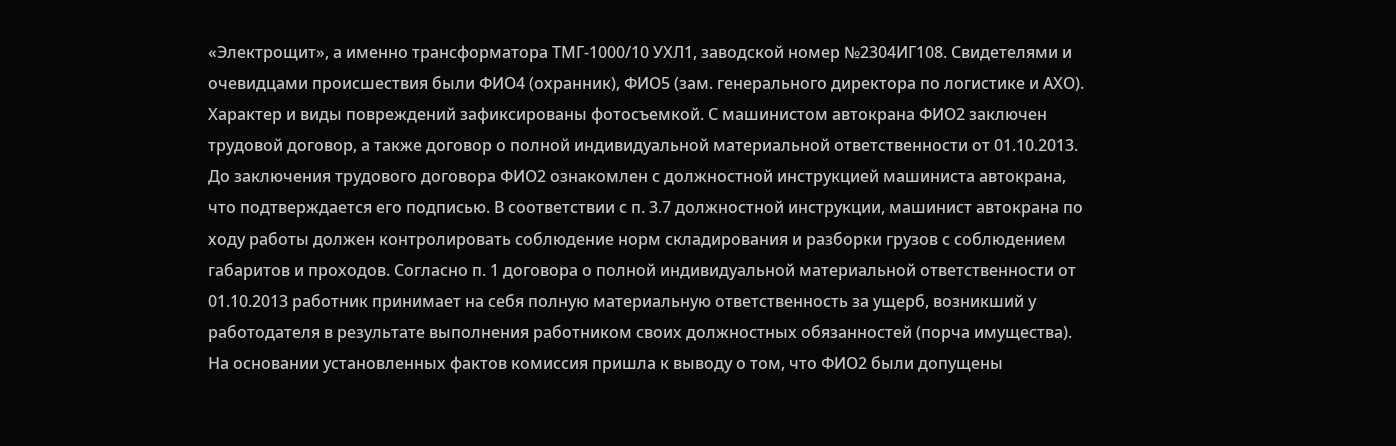«Электрощит», а именно трансформатора ТМГ-1000/10 УХЛ1, заводской номер №2304ИГ108. Свидетелями и очевидцами происшествия были ФИО4 (охранник), ФИО5 (зам. генерального директора по логистике и АХО). Характер и виды повреждений зафиксированы фотосъемкой. С машинистом автокрана ФИО2 заключен трудовой договор, а также договор о полной индивидуальной материальной ответственности от 01.10.2013. До заключения трудового договора ФИО2 ознакомлен с должностной инструкцией машиниста автокрана, что подтверждается его подписью. В соответствии с п. 3.7 должностной инструкции, машинист автокрана по ходу работы должен контролировать соблюдение норм складирования и разборки грузов с соблюдением габаритов и проходов. Согласно п. 1 договора о полной индивидуальной материальной ответственности от 01.10.2013 работник принимает на себя полную материальную ответственность за ущерб, возникший у работодателя в результате выполнения работником своих должностных обязанностей (порча имущества). На основании установленных фактов комиссия пришла к выводу о том, что ФИО2 были допущены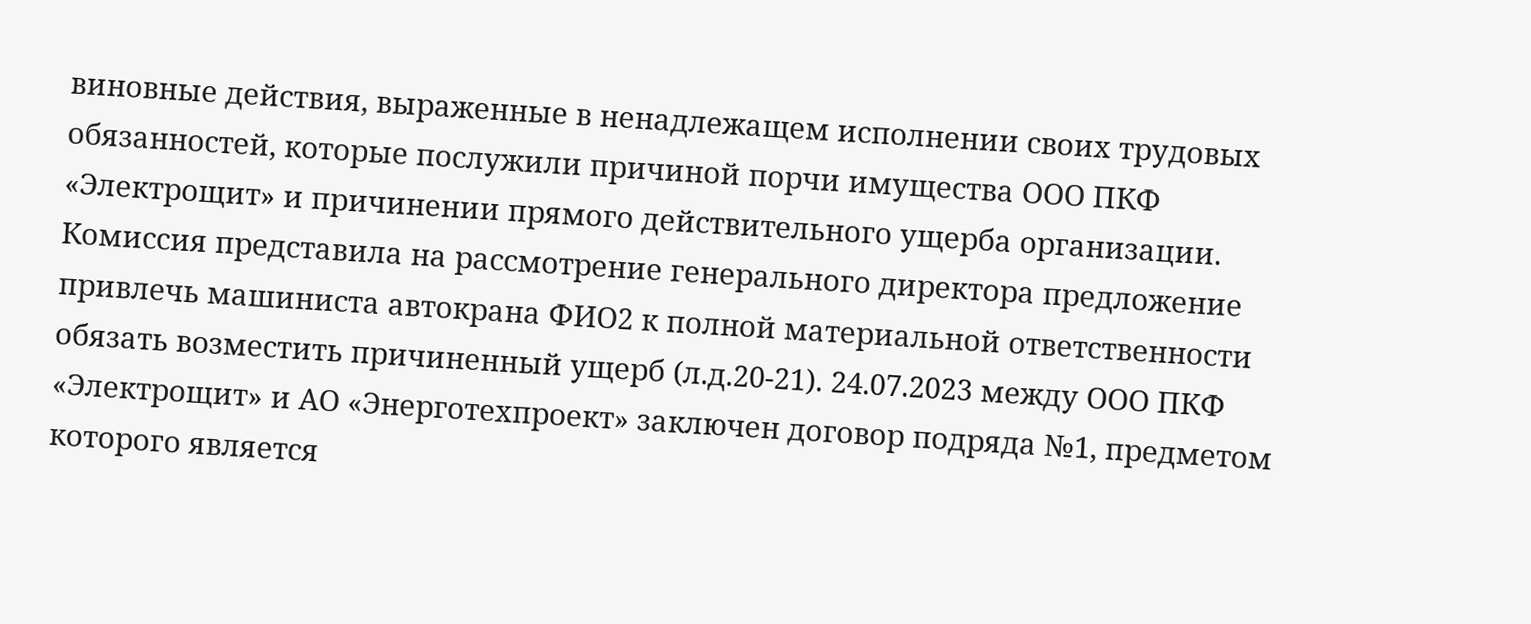виновные действия, выраженные в ненадлежащем исполнении своих трудовых обязанностей, которые послужили причиной порчи имущества ООО ПКФ «Электрощит» и причинении прямого действительного ущерба организации. Комиссия представила на рассмотрение генерального директора предложение привлечь машиниста автокрана ФИО2 к полной материальной ответственности обязать возместить причиненный ущерб (л.д.20-21). 24.07.2023 между ООО ПКФ «Электрощит» и АО «Энерготехпроект» заключен договор подряда №1, предметом которого является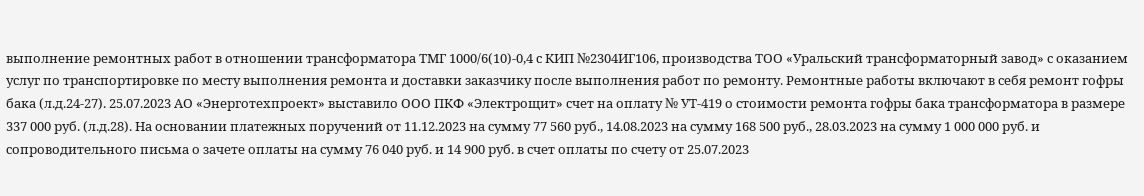выполнение ремонтных работ в отношении трансформатора ТМГ 1000/6(10)-0,4 с КИП №2304ИГ106, производства ТОО «Уральский трансформаторный завод» с оказанием услуг по транспортировке по месту выполнения ремонта и доставки заказчику после выполнения работ по ремонту. Ремонтные работы включают в себя ремонт гофры бака (л.д.24-27). 25.07.2023 АО «Энерготехпроект» выставило ООО ПКФ «Электрощит» счет на оплату № УТ-419 о стоимости ремонта гофры бака трансформатора в размере 337 000 руб. (л.д.28). На основании платежных поручений от 11.12.2023 на сумму 77 560 руб., 14.08.2023 на сумму 168 500 руб., 28.03.2023 на сумму 1 000 000 руб. и сопроводительного письма о зачете оплаты на сумму 76 040 руб. и 14 900 руб. в счет оплаты по счету от 25.07.2023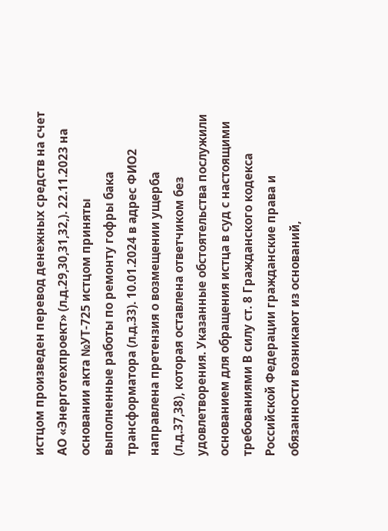истцом произведен перевод денежных средств на счет АО «Энерготехпроект» (л.д.29,30,31,32,). 22.11.2023 на основании акта №УТ-725 истцом приняты выполненные работы по ремонту гофры бака трансформатора (л.д.33). 10.01.2024 в адрес ФИО2 направлена претензия о возмещении ущерба (л.д.37,38), которая оставлена ответчиком без удовлетворения. Указанные обстоятельства послужили основанием для обращения истца в суд с настоящими требованиями В силу ст. 8 Гражданского кодекса Российской Федерации гражданские права и обязанности возникают из оснований,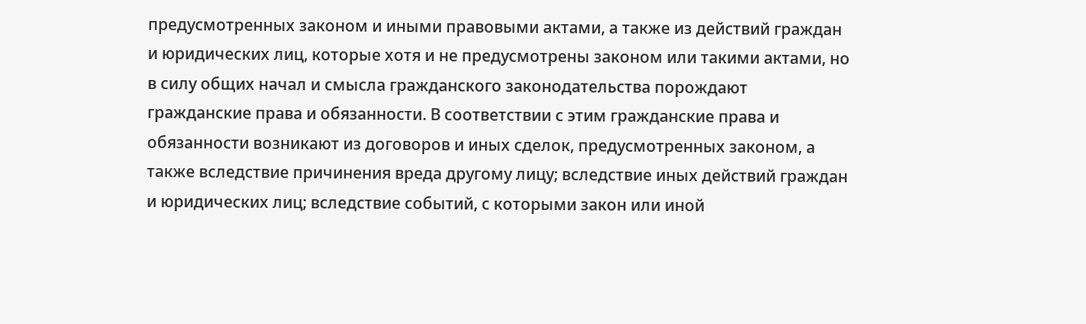предусмотренных законом и иными правовыми актами, а также из действий граждан и юридических лиц, которые хотя и не предусмотрены законом или такими актами, но в силу общих начал и смысла гражданского законодательства порождают гражданские права и обязанности. В соответствии с этим гражданские права и обязанности возникают из договоров и иных сделок, предусмотренных законом, а также вследствие причинения вреда другому лицу; вследствие иных действий граждан и юридических лиц; вследствие событий, с которыми закон или иной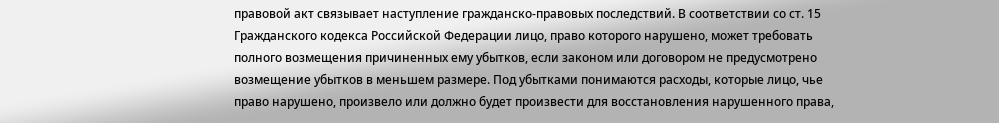правовой акт связывает наступление гражданско-правовых последствий. В соответствии со ст. 15 Гражданского кодекса Российской Федерации лицо, право которого нарушено, может требовать полного возмещения причиненных ему убытков, если законом или договором не предусмотрено возмещение убытков в меньшем размере. Под убытками понимаются расходы, которые лицо, чье право нарушено, произвело или должно будет произвести для восстановления нарушенного права,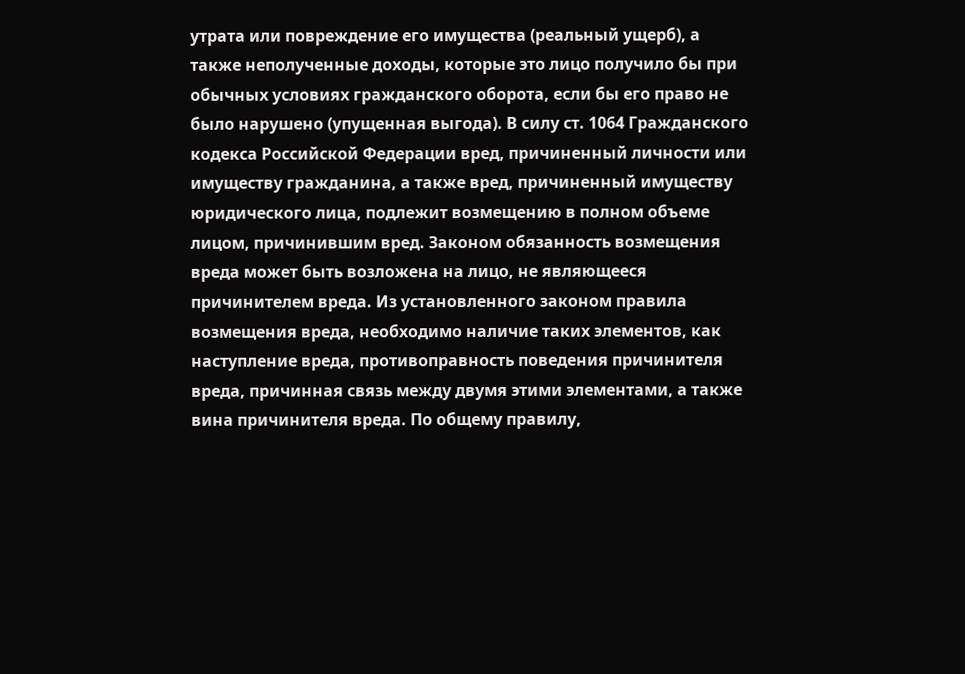утрата или повреждение его имущества (реальный ущерб), а также неполученные доходы, которые это лицо получило бы при обычных условиях гражданского оборота, если бы его право не было нарушено (упущенная выгода). В силу ст. 1064 Гражданского кодекса Российской Федерации вред, причиненный личности или имуществу гражданина, а также вред, причиненный имуществу юридического лица, подлежит возмещению в полном объеме лицом, причинившим вред. Законом обязанность возмещения вреда может быть возложена на лицо, не являющееся причинителем вреда. Из установленного законом правила возмещения вреда, необходимо наличие таких элементов, как наступление вреда, противоправность поведения причинителя вреда, причинная связь между двумя этими элементами, а также вина причинителя вреда. По общему правилу,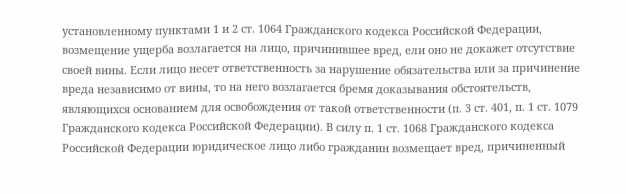установленному пунктами 1 и 2 ст. 1064 Гражданского кодекса Российской Федерации, возмещение ущерба возлагается на лицо, причинившее вред, ели оно не докажет отсутствие своей вины. Если лицо несет ответственность за нарушение обязательства или за причинение вреда независимо от вины, то на него возлагается бремя доказывания обстоятельств, являющихся основанием для освобождения от такой ответственности (п. 3 ст. 401, п. 1 ст. 1079 Гражданского кодекса Российской Федерации). В силу п. 1 ст. 1068 Гражданского кодекса Российской Федерации юридическое лицо либо гражданин возмещает вред, причиненный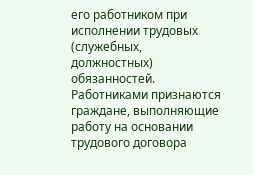его работником при исполнении трудовых (служебных, должностных) обязанностей. Работниками признаются граждане, выполняющие работу на основании трудового договора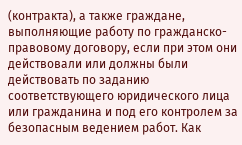(контракта), а также граждане, выполняющие работу по гражданско-правовому договору, если при этом они действовали или должны были действовать по заданию соответствующего юридического лица или гражданина и под его контролем за безопасным ведением работ. Как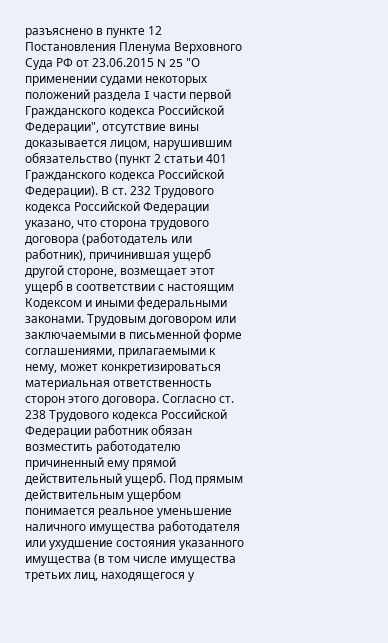разъяснено в пункте 12 Постановления Пленума Верховного Суда РФ от 23.06.2015 N 25 "О применении судами некоторых положений раздела I части первой Гражданского кодекса Российской Федерации", отсутствие вины доказывается лицом, нарушившим обязательство (пункт 2 статьи 401 Гражданского кодекса Российской Федерации). В ст. 232 Трудового кодекса Российской Федерации указано, что сторона трудового договора (работодатель или работник), причинившая ущерб другой стороне, возмещает этот ущерб в соответствии с настоящим Кодексом и иными федеральными законами. Трудовым договором или заключаемыми в письменной форме соглашениями, прилагаемыми к нему, может конкретизироваться материальная ответственность сторон этого договора. Согласно ст. 238 Трудового кодекса Российской Федерации работник обязан возместить работодателю причиненный ему прямой действительный ущерб. Под прямым действительным ущербом понимается реальное уменьшение наличного имущества работодателя или ухудшение состояния указанного имущества (в том числе имущества третьих лиц, находящегося у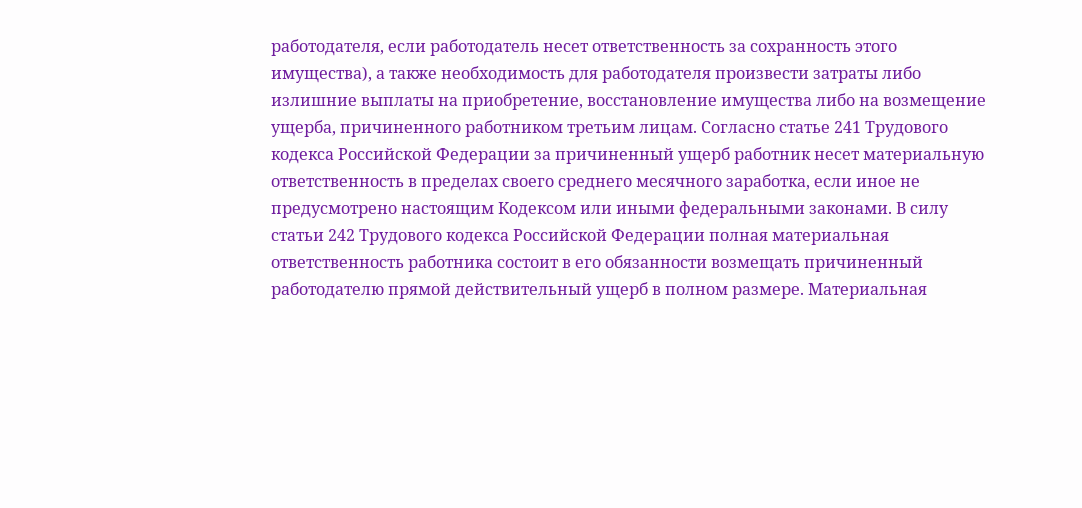работодателя, если работодатель несет ответственность за сохранность этого имущества), а также необходимость для работодателя произвести затраты либо излишние выплаты на приобретение, восстановление имущества либо на возмещение ущерба, причиненного работником третьим лицам. Согласно статье 241 Трудового кодекса Российской Федерации за причиненный ущерб работник несет материальную ответственность в пределах своего среднего месячного заработка, если иное не предусмотрено настоящим Кодексом или иными федеральными законами. В силу статьи 242 Трудового кодекса Российской Федерации полная материальная ответственность работника состоит в его обязанности возмещать причиненный работодателю прямой действительный ущерб в полном размере. Материальная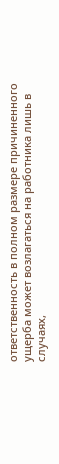ответственность в полном размере причиненного ущерба может возлагаться на работника лишь в случаях,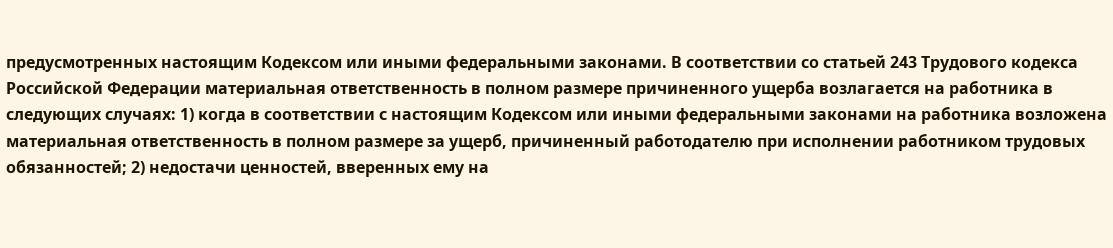предусмотренных настоящим Кодексом или иными федеральными законами. В соответствии со статьей 243 Трудового кодекса Российской Федерации материальная ответственность в полном размере причиненного ущерба возлагается на работника в следующих случаях: 1) когда в соответствии с настоящим Кодексом или иными федеральными законами на работника возложена материальная ответственность в полном размере за ущерб, причиненный работодателю при исполнении работником трудовых обязанностей; 2) недостачи ценностей, вверенных ему на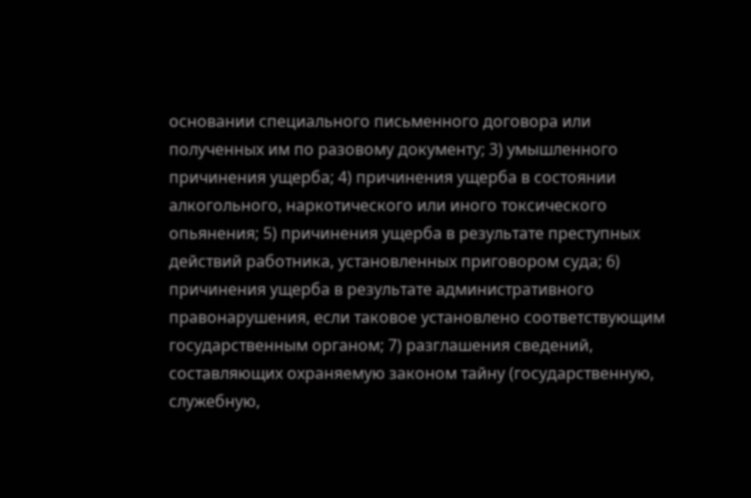основании специального письменного договора или полученных им по разовому документу; 3) умышленного причинения ущерба; 4) причинения ущерба в состоянии алкогольного, наркотического или иного токсического опьянения; 5) причинения ущерба в результате преступных действий работника, установленных приговором суда; 6) причинения ущерба в результате административного правонарушения, если таковое установлено соответствующим государственным органом; 7) разглашения сведений, составляющих охраняемую законом тайну (государственную, служебную,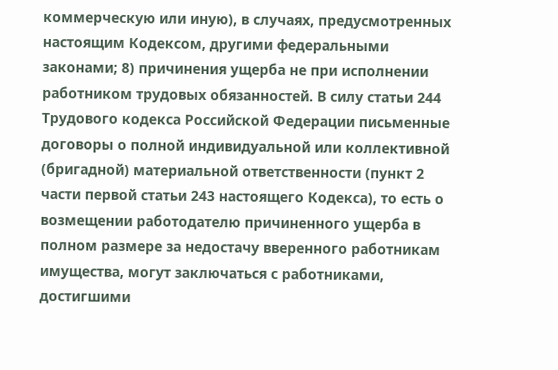коммерческую или иную), в случаях, предусмотренных настоящим Кодексом, другими федеральными законами; 8) причинения ущерба не при исполнении работником трудовых обязанностей. В силу статьи 244 Трудового кодекса Российской Федерации письменные договоры о полной индивидуальной или коллективной (бригадной) материальной ответственности (пункт 2 части первой статьи 243 настоящего Кодекса), то есть о возмещении работодателю причиненного ущерба в полном размере за недостачу вверенного работникам имущества, могут заключаться с работниками, достигшими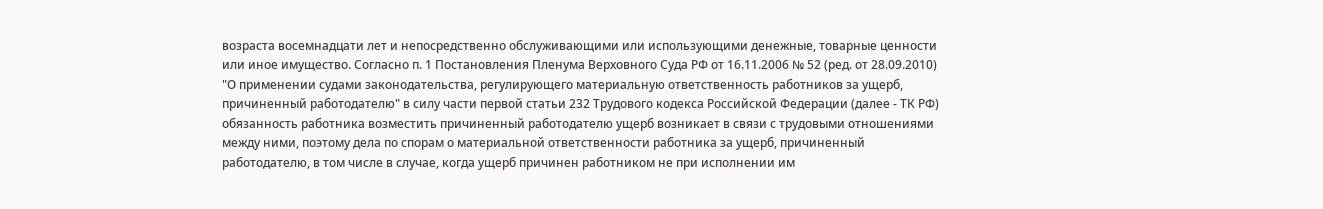возраста восемнадцати лет и непосредственно обслуживающими или использующими денежные, товарные ценности или иное имущество. Согласно п. 1 Постановления Пленума Верховного Суда РФ от 16.11.2006 № 52 (ред. от 28.09.2010) "О применении судами законодательства, регулирующего материальную ответственность работников за ущерб, причиненный работодателю" в силу части первой статьи 232 Трудового кодекса Российской Федерации (далее - ТК РФ) обязанность работника возместить причиненный работодателю ущерб возникает в связи с трудовыми отношениями между ними, поэтому дела по спорам о материальной ответственности работника за ущерб, причиненный работодателю, в том числе в случае, когда ущерб причинен работником не при исполнении им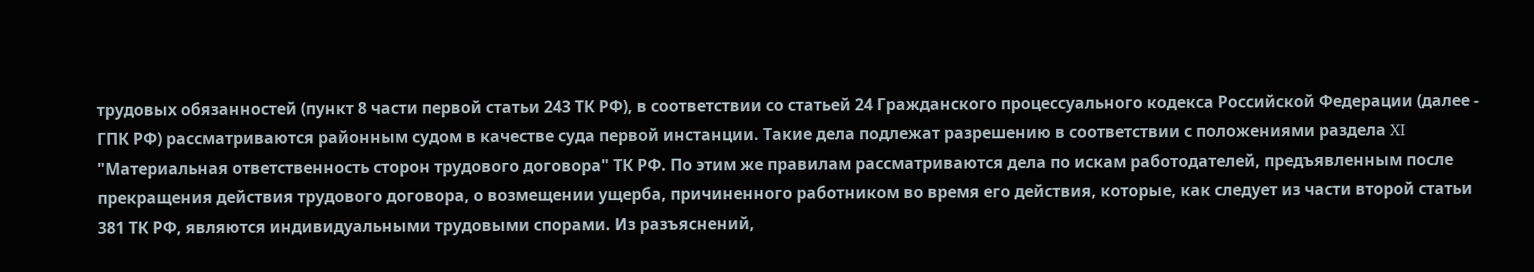трудовых обязанностей (пункт 8 части первой статьи 243 ТК РФ), в соответствии со статьей 24 Гражданского процессуального кодекса Российской Федерации (далее - ГПК РФ) рассматриваются районным судом в качестве суда первой инстанции. Такие дела подлежат разрешению в соответствии с положениями раздела XI "Материальная ответственность сторон трудового договора" ТК РФ. По этим же правилам рассматриваются дела по искам работодателей, предъявленным после прекращения действия трудового договора, о возмещении ущерба, причиненного работником во время его действия, которые, как следует из части второй статьи 381 ТК РФ, являются индивидуальными трудовыми спорами. Из разъяснений,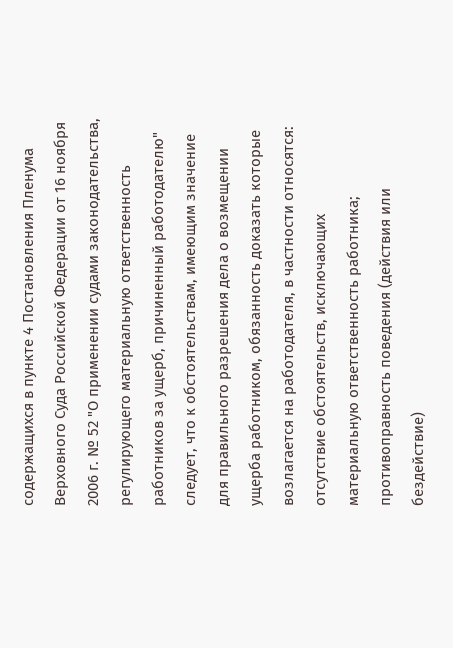содержащихся в пункте 4 Постановления Пленума Верховного Суда Российской Федерации от 16 ноября 2006 г. № 52 "О применении судами законодательства, регулирующего материальную ответственность работников за ущерб, причиненный работодателю" следует, что к обстоятельствам, имеющим значение для правильного разрешения дела о возмещении ущерба работником, обязанность доказать которые возлагается на работодателя, в частности относятся: отсутствие обстоятельств, исключающих материальную ответственность работника; противоправность поведения (действия или бездействие)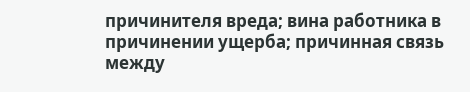причинителя вреда; вина работника в причинении ущерба; причинная связь между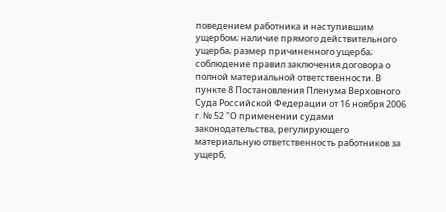поведением работника и наступившим ущербом; наличие прямого действительного ущерба; размер причиненного ущерба; соблюдение правил заключения договора о полной материальной ответственности. В пункте 8 Постановления Пленума Верховного Суда Российской Федерации от 16 ноября 2006 г. № 52 "О применении судами законодательства, регулирующего материальную ответственность работников за ущерб,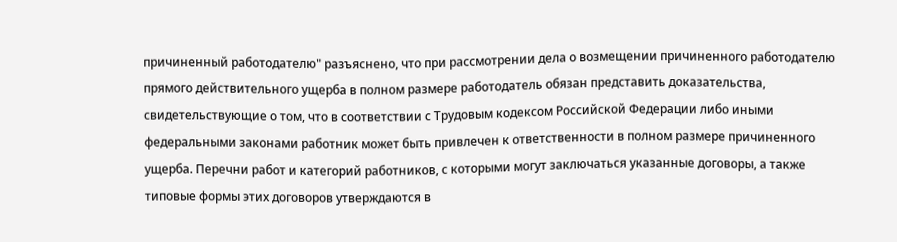причиненный работодателю" разъяснено, что при рассмотрении дела о возмещении причиненного работодателю прямого действительного ущерба в полном размере работодатель обязан представить доказательства, свидетельствующие о том, что в соответствии с Трудовым кодексом Российской Федерации либо иными федеральными законами работник может быть привлечен к ответственности в полном размере причиненного ущерба. Перечни работ и категорий работников, с которыми могут заключаться указанные договоры, а также типовые формы этих договоров утверждаются в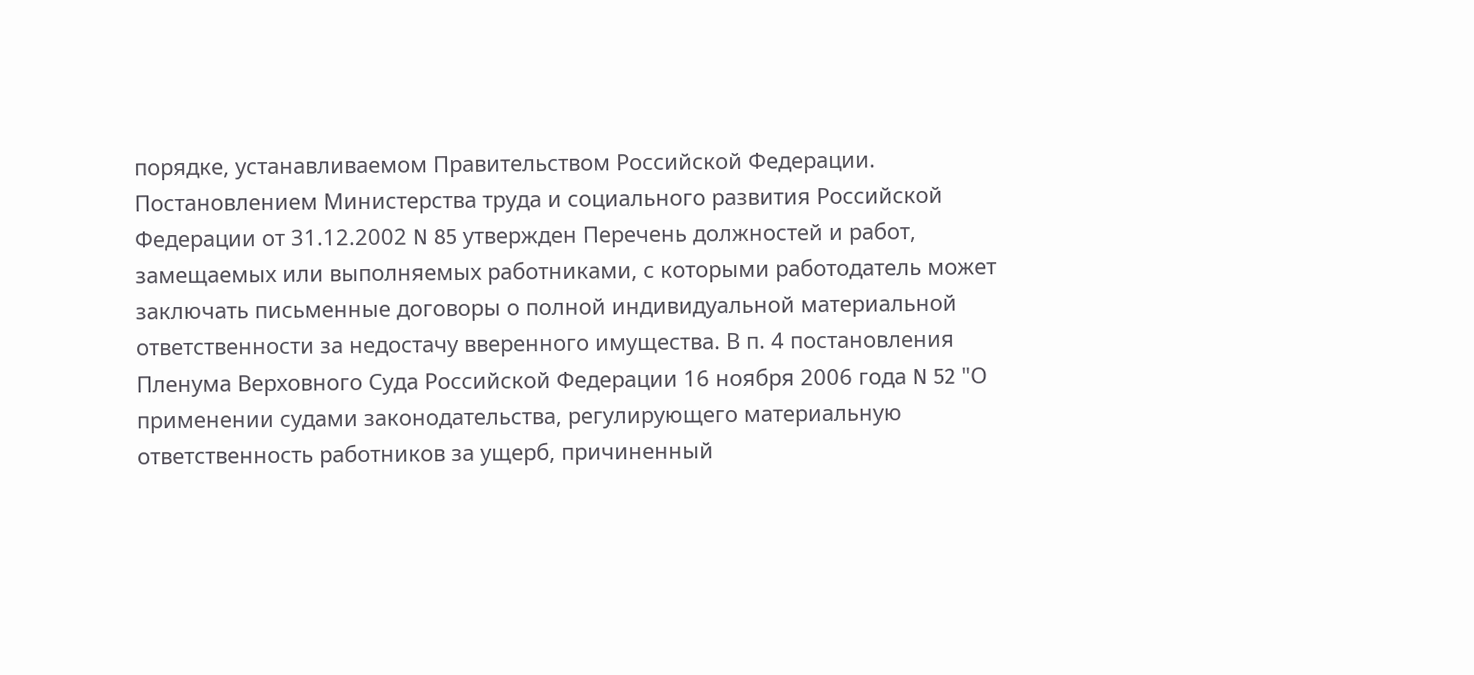порядке, устанавливаемом Правительством Российской Федерации. Постановлением Министерства труда и социального развития Российской Федерации от 31.12.2002 N 85 утвержден Перечень должностей и работ, замещаемых или выполняемых работниками, с которыми работодатель может заключать письменные договоры о полной индивидуальной материальной ответственности за недостачу вверенного имущества. В п. 4 постановления Пленума Верховного Суда Российской Федерации 16 ноября 2006 года N 52 "О применении судами законодательства, регулирующего материальную ответственность работников за ущерб, причиненный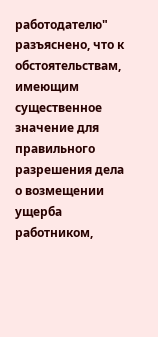работодателю" разъяснено, что к обстоятельствам, имеющим существенное значение для правильного разрешения дела о возмещении ущерба работником,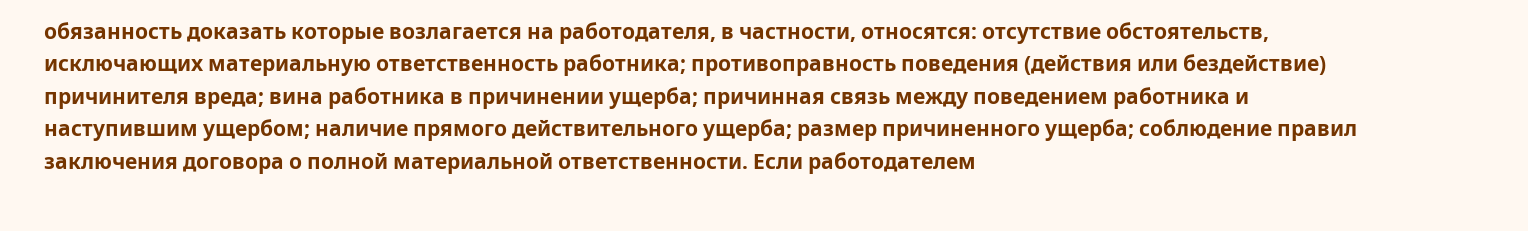обязанность доказать которые возлагается на работодателя, в частности, относятся: отсутствие обстоятельств, исключающих материальную ответственность работника; противоправность поведения (действия или бездействие) причинителя вреда; вина работника в причинении ущерба; причинная связь между поведением работника и наступившим ущербом; наличие прямого действительного ущерба; размер причиненного ущерба; соблюдение правил заключения договора о полной материальной ответственности. Если работодателем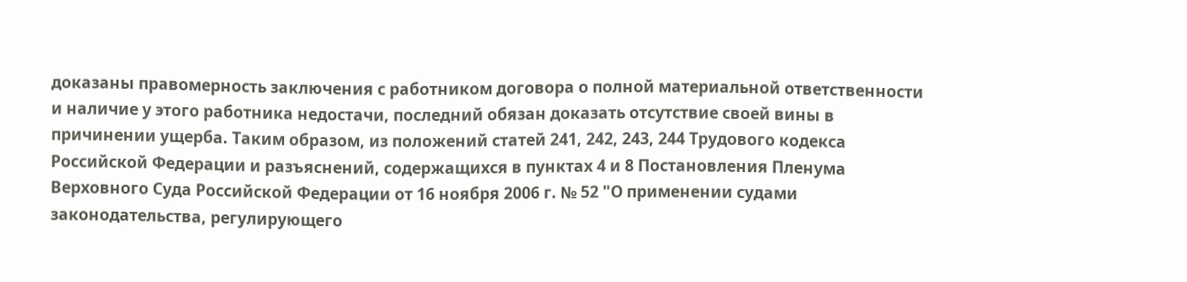доказаны правомерность заключения с работником договора о полной материальной ответственности и наличие у этого работника недостачи, последний обязан доказать отсутствие своей вины в причинении ущерба. Таким образом, из положений статей 241, 242, 243, 244 Трудового кодекса Российской Федерации и разъяснений, содержащихся в пунктах 4 и 8 Постановления Пленума Верховного Суда Российской Федерации от 16 ноября 2006 г. № 52 "О применении судами законодательства, регулирующего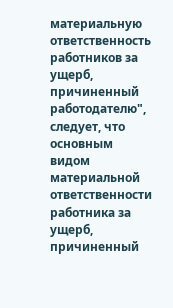материальную ответственность работников за ущерб, причиненный работодателю", следует, что основным видом материальной ответственности работника за ущерб, причиненный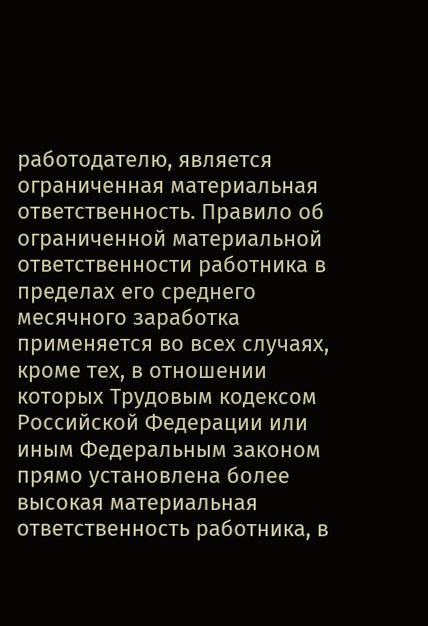работодателю, является ограниченная материальная ответственность. Правило об ограниченной материальной ответственности работника в пределах его среднего месячного заработка применяется во всех случаях, кроме тех, в отношении которых Трудовым кодексом Российской Федерации или иным Федеральным законом прямо установлена более высокая материальная ответственность работника, в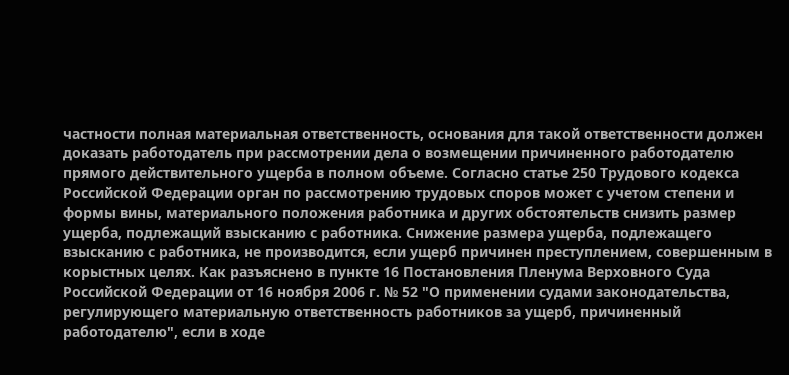частности полная материальная ответственность, основания для такой ответственности должен доказать работодатель при рассмотрении дела о возмещении причиненного работодателю прямого действительного ущерба в полном объеме. Согласно статье 250 Трудового кодекса Российской Федерации орган по рассмотрению трудовых споров может с учетом степени и формы вины, материального положения работника и других обстоятельств снизить размер ущерба, подлежащий взысканию с работника. Снижение размера ущерба, подлежащего взысканию с работника, не производится, если ущерб причинен преступлением, совершенным в корыстных целях. Как разъяснено в пункте 16 Постановления Пленума Верховного Суда Российской Федерации от 16 ноября 2006 г. № 52 "О применении судами законодательства, регулирующего материальную ответственность работников за ущерб, причиненный работодателю", если в ходе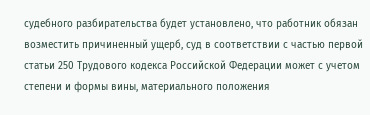судебного разбирательства будет установлено, что работник обязан возместить причиненный ущерб, суд в соответствии с частью первой статьи 250 Трудового кодекса Российской Федерации может с учетом степени и формы вины, материального положения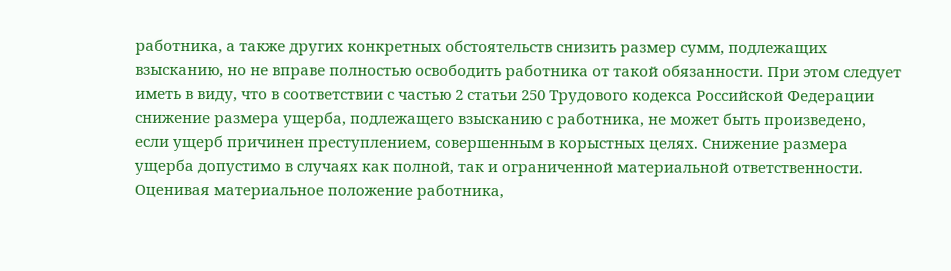работника, а также других конкретных обстоятельств снизить размер сумм, подлежащих взысканию, но не вправе полностью освободить работника от такой обязанности. При этом следует иметь в виду, что в соответствии с частью 2 статьи 250 Трудового кодекса Российской Федерации снижение размера ущерба, подлежащего взысканию с работника, не может быть произведено, если ущерб причинен преступлением, совершенным в корыстных целях. Снижение размера ущерба допустимо в случаях как полной, так и ограниченной материальной ответственности. Оценивая материальное положение работника,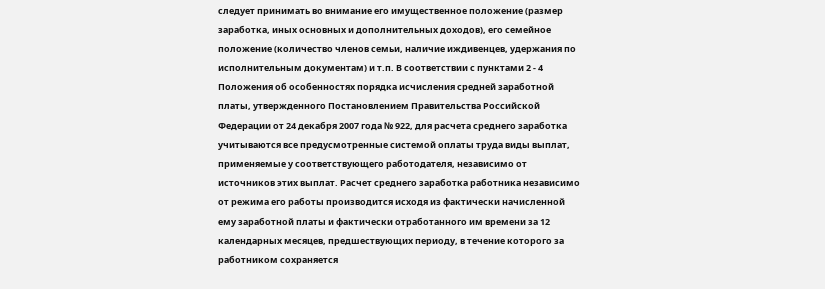следует принимать во внимание его имущественное положение (размер заработка, иных основных и дополнительных доходов), его семейное положение (количество членов семьи, наличие иждивенцев, удержания по исполнительным документам) и т.п. В соответствии с пунктами 2 - 4 Положения об особенностях порядка исчисления средней заработной платы, утвержденного Постановлением Правительства Российской Федерации от 24 декабря 2007 года № 922, для расчета среднего заработка учитываются все предусмотренные системой оплаты труда виды выплат, применяемые у соответствующего работодателя, независимо от источников этих выплат. Расчет среднего заработка работника независимо от режима его работы производится исходя из фактически начисленной ему заработной платы и фактически отработанного им времени за 12 календарных месяцев, предшествующих периоду, в течение которого за работником сохраняется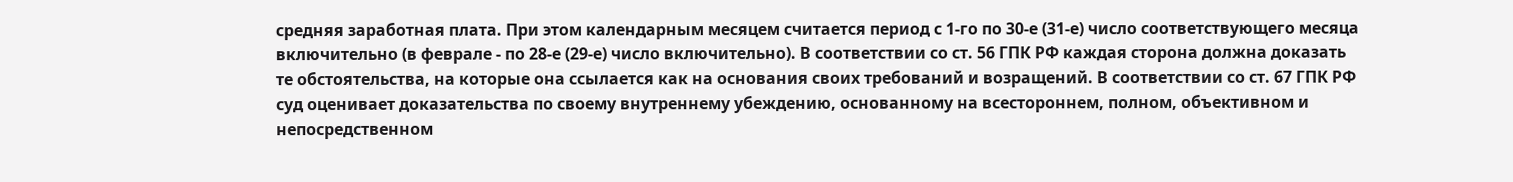средняя заработная плата. При этом календарным месяцем считается период с 1-го по 30-е (31-е) число соответствующего месяца включительно (в феврале - по 28-е (29-е) число включительно). В соответствии со ст. 56 ГПК РФ каждая сторона должна доказать те обстоятельства, на которые она ссылается как на основания своих требований и возращений. В соответствии со ст. 67 ГПК РФ суд оценивает доказательства по своему внутреннему убеждению, основанному на всестороннем, полном, объективном и непосредственном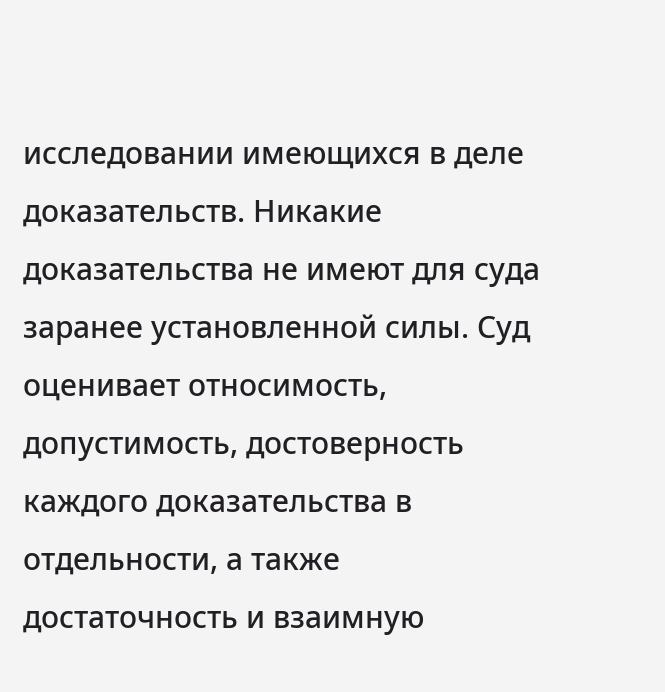исследовании имеющихся в деле доказательств. Никакие доказательства не имеют для суда заранее установленной силы. Суд оценивает относимость, допустимость, достоверность каждого доказательства в отдельности, а также достаточность и взаимную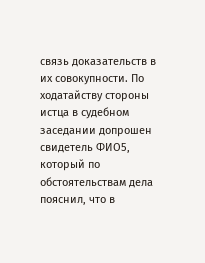связь доказательств в их совокупности. По ходатайству стороны истца в судебном заседании допрошен свидетель ФИО5, который по обстоятельствам дела пояснил, что в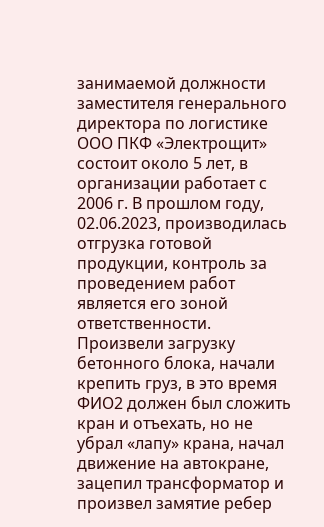занимаемой должности заместителя генерального директора по логистике ООО ПКФ «Электрощит» состоит около 5 лет, в организации работает с 2006 г. В прошлом году, 02.06.2023, производилась отгрузка готовой продукции, контроль за проведением работ является его зоной ответственности. Произвели загрузку бетонного блока, начали крепить груз, в это время ФИО2 должен был сложить кран и отъехать, но не убрал «лапу» крана, начал движение на автокране, зацепил трансформатор и произвел замятие ребер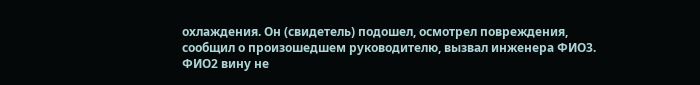охлаждения. Он (свидетель) подошел, осмотрел повреждения, сообщил о произошедшем руководителю, вызвал инженера ФИО3. ФИО2 вину не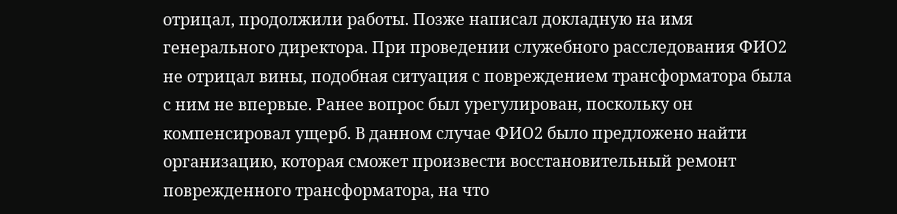отрицал, продолжили работы. Позже написал докладную на имя генерального директора. При проведении служебного расследования ФИО2 не отрицал вины, подобная ситуация с повреждением трансформатора была с ним не впервые. Ранее вопрос был урегулирован, поскольку он компенсировал ущерб. В данном случае ФИО2 было предложено найти организацию, которая сможет произвести восстановительный ремонт поврежденного трансформатора, на что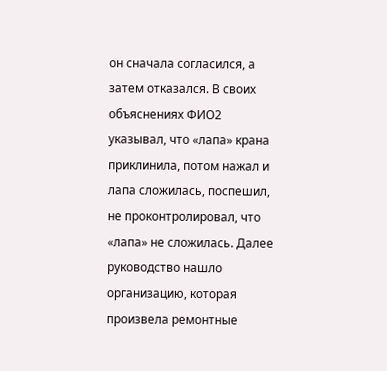он сначала согласился, а затем отказался. В своих объяснениях ФИО2 указывал, что «лапа» крана приклинила, потом нажал и лапа сложилась, поспешил, не проконтролировал, что «лапа» не сложилась. Далее руководство нашло организацию, которая произвела ремонтные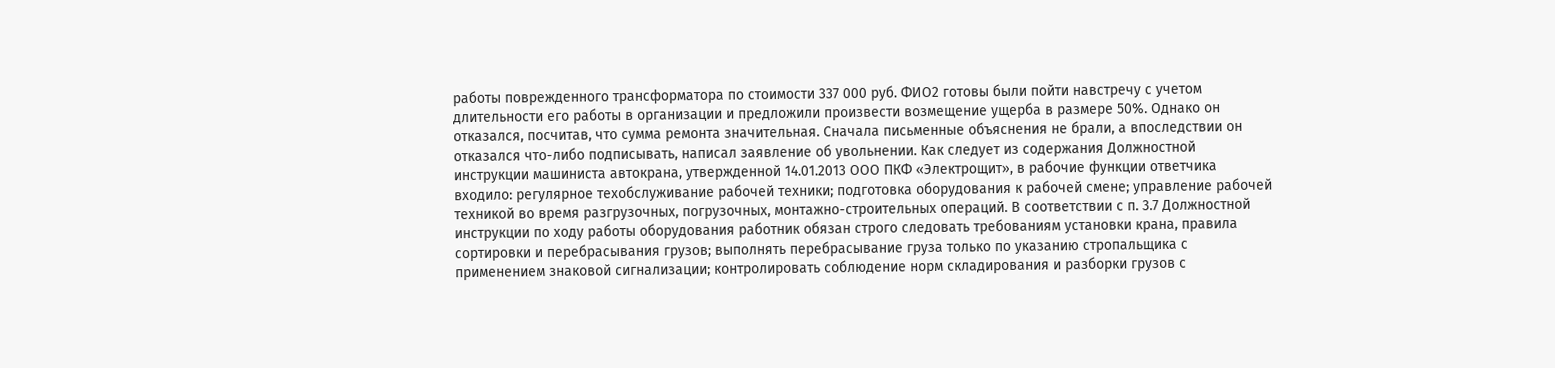работы поврежденного трансформатора по стоимости 337 000 руб. ФИО2 готовы были пойти навстречу с учетом длительности его работы в организации и предложили произвести возмещение ущерба в размере 50%. Однако он отказался, посчитав, что сумма ремонта значительная. Сначала письменные объяснения не брали, а впоследствии он отказался что-либо подписывать, написал заявление об увольнении. Как следует из содержания Должностной инструкции машиниста автокрана, утвержденной 14.01.2013 ООО ПКФ «Электрощит», в рабочие функции ответчика входило: регулярное техобслуживание рабочей техники; подготовка оборудования к рабочей смене; управление рабочей техникой во время разгрузочных, погрузочных, монтажно-строительных операций. В соответствии с п. 3.7 Должностной инструкции по ходу работы оборудования работник обязан строго следовать требованиям установки крана, правила сортировки и перебрасывания грузов; выполнять перебрасывание груза только по указанию стропальщика с применением знаковой сигнализации; контролировать соблюдение норм складирования и разборки грузов с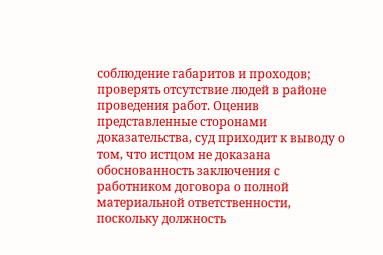соблюдение габаритов и проходов; проверять отсутствие людей в районе проведения работ. Оценив представленные сторонами доказательства, суд приходит к выводу о том, что истцом не доказана обоснованность заключения с работником договора о полной материальной ответственности, поскольку должность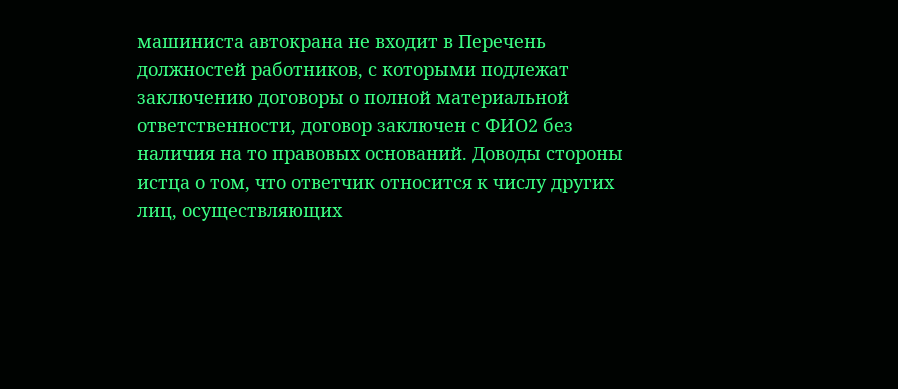машиниста автокрана не входит в Перечень должностей работников, с которыми подлежат заключению договоры о полной материальной ответственности, договор заключен с ФИО2 без наличия на то правовых оснований. Доводы стороны истца о том, что ответчик относится к числу других лиц, осуществляющих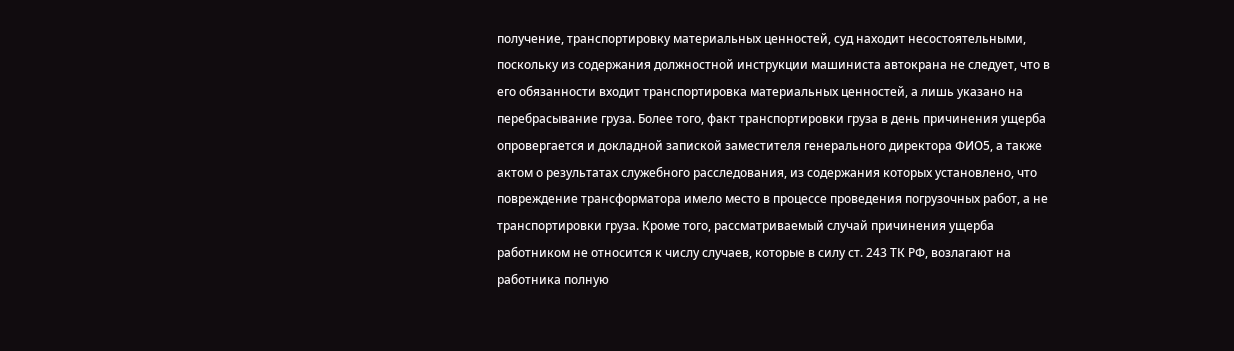получение, транспортировку материальных ценностей, суд находит несостоятельными, поскольку из содержания должностной инструкции машиниста автокрана не следует, что в его обязанности входит транспортировка материальных ценностей, а лишь указано на перебрасывание груза. Более того, факт транспортировки груза в день причинения ущерба опровергается и докладной запиской заместителя генерального директора ФИО5, а также актом о результатах служебного расследования, из содержания которых установлено, что повреждение трансформатора имело место в процессе проведения погрузочных работ, а не транспортировки груза. Кроме того, рассматриваемый случай причинения ущерба работником не относится к числу случаев, которые в силу ст. 243 ТК РФ, возлагают на работника полную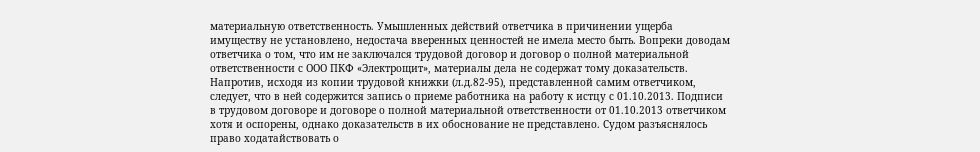материальную ответственность. Умышленных действий ответчика в причинении ущерба имуществу не установлено, недостача вверенных ценностей не имела место быть. Вопреки доводам ответчика о том, что им не заключался трудовой договор и договор о полной материальной ответственности с ООО ПКФ «Электрощит», материалы дела не содержат тому доказательств. Напротив, исходя из копии трудовой книжки (л.д.82-95), представленной самим ответчиком, следует, что в ней содержится запись о приеме работника на работу к истцу с 01.10.2013. Подписи в трудовом договоре и договоре о полной материальной ответственности от 01.10.2013 ответчиком хотя и оспорены, однако доказательств в их обоснование не представлено. Судом разъяснялось право ходатайствовать о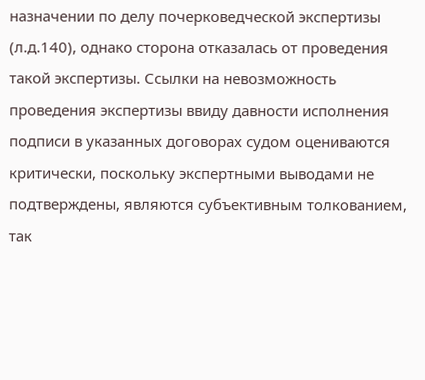назначении по делу почерковедческой экспертизы (л.д.140), однако сторона отказалась от проведения такой экспертизы. Ссылки на невозможность проведения экспертизы ввиду давности исполнения подписи в указанных договорах судом оцениваются критически, поскольку экспертными выводами не подтверждены, являются субъективным толкованием, так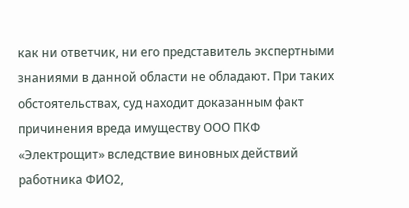как ни ответчик, ни его представитель экспертными знаниями в данной области не обладают. При таких обстоятельствах, суд находит доказанным факт причинения вреда имуществу ООО ПКФ «Электрощит» вследствие виновных действий работника ФИО2,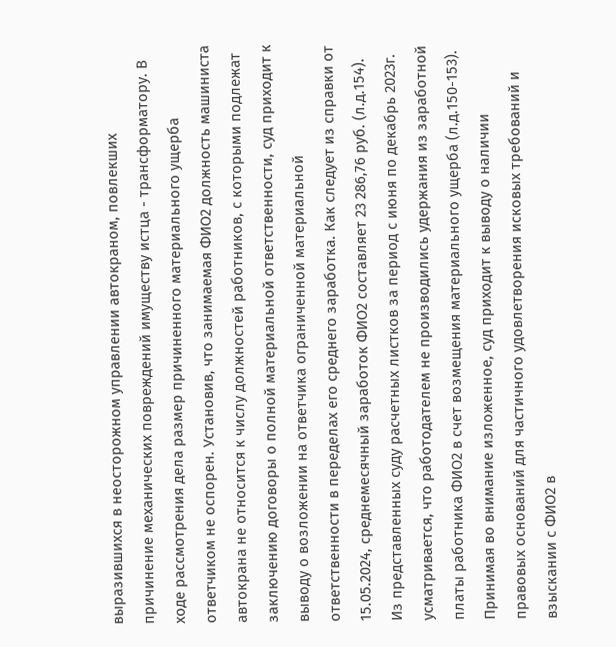выразившихся в неосторожном управлении автокраном, повлекших причинение механических повреждений имуществу истца - трансформатору. В ходе рассмотрения дела размер причиненного материального ущерба ответчиком не оспорен. Установив, что занимаемая ФИО2 должность машиниста автокрана не относится к числу должностей работников, с которыми подлежат заключению договоры о полной материальной ответственности, суд приходит к выводу о возложении на ответчика ограниченной материальной ответственности в переделах его среднего заработка. Как следует из справки от 15.05.2024, среднемесячный заработок ФИО2 составляет 23 286,76 руб. (л.д.154). Из представленных суду расчетных листков за период с июня по декабрь 2023г. усматривается, что работодателем не производились удержания из заработной платы работника ФИО2 в счет возмещения материального ущерба (л.д.150-153). Принимая во внимание изложенное, суд приходит к выводу о наличии правовых оснований для частичного удовлетворения исковых требований и взыскании с ФИО2 в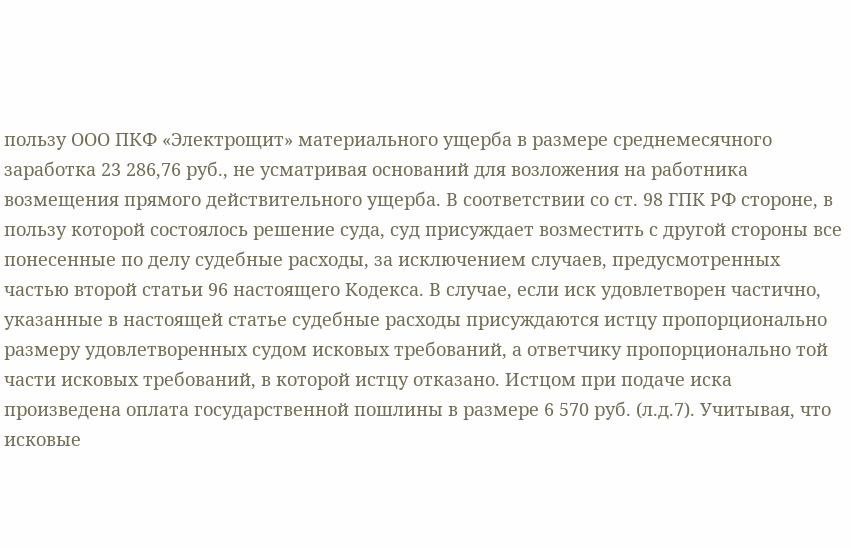пользу ООО ПКФ «Электрощит» материального ущерба в размере среднемесячного заработка 23 286,76 руб., не усматривая оснований для возложения на работника возмещения прямого действительного ущерба. В соответствии со ст. 98 ГПК РФ стороне, в пользу которой состоялось решение суда, суд присуждает возместить с другой стороны все понесенные по делу судебные расходы, за исключением случаев, предусмотренных частью второй статьи 96 настоящего Кодекса. В случае, если иск удовлетворен частично, указанные в настоящей статье судебные расходы присуждаются истцу пропорционально размеру удовлетворенных судом исковых требований, а ответчику пропорционально той части исковых требований, в которой истцу отказано. Истцом при подаче иска произведена оплата государственной пошлины в размере 6 570 руб. (л.д.7). Учитывая, что исковые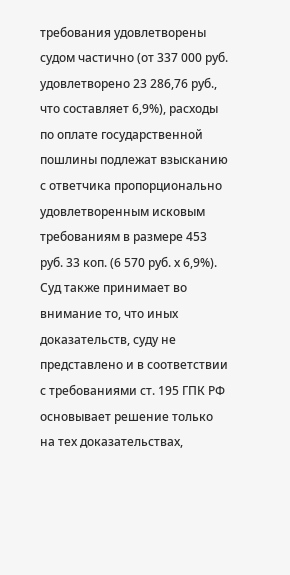требования удовлетворены судом частично (от 337 000 руб. удовлетворено 23 286,76 руб., что составляет 6,9%), расходы по оплате государственной пошлины подлежат взысканию с ответчика пропорционально удовлетворенным исковым требованиям в размере 453 руб. 33 коп. (6 570 руб. х 6,9%). Суд также принимает во внимание то, что иных доказательств, суду не представлено и в соответствии с требованиями ст. 195 ГПК РФ основывает решение только на тех доказательствах,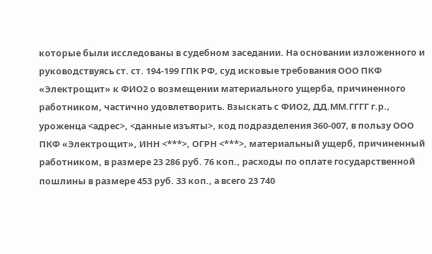которые были исследованы в судебном заседании. На основании изложенного и руководствуясь ст. ст. 194-199 ГПК РФ, суд исковые требования ООО ПКФ «Электрощит» к ФИО2 о возмещении материального ущерба, причиненного работником, частично удовлетворить. Взыскать с ФИО2, ДД.ММ.ГГГГ г.р., уроженца <адрес>, <данные изъяты>, код подразделения 360-007, в пользу ООО ПКФ «Электрощит», ИНН <***>, ОГРН <***>, материальный ущерб, причиненный работником, в размере 23 286 руб. 76 коп., расходы по оплате государственной пошлины в размере 453 руб. 33 коп., а всего 23 740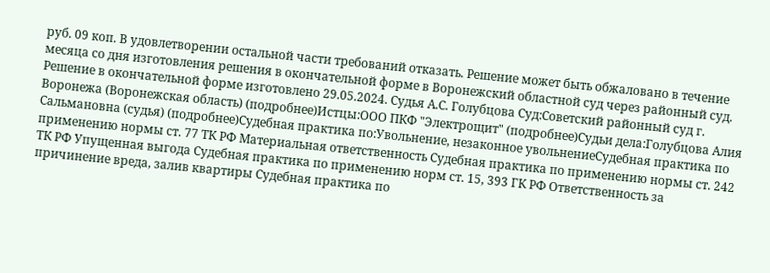руб. 09 коп. В удовлетворении остальной части требований отказать. Решение может быть обжаловано в течение месяца со дня изготовления решения в окончательной форме в Воронежский областной суд через районный суд. Решение в окончательной форме изготовлено 29.05.2024. Судья А.С. Голубцова Суд:Советский районный суд г. Воронежа (Воронежская область) (подробнее)Истцы:ООО ПКФ "Электрощит" (подробнее)Судьи дела:Голубцова Алия Сальмановна (судья) (подробнее)Судебная практика по:Увольнение, незаконное увольнениеСудебная практика по применению нормы ст. 77 ТК РФ Материальная ответственность Судебная практика по применению нормы ст. 242 ТК РФ Упущенная выгода Судебная практика по применению норм ст. 15, 393 ГК РФ Ответственность за причинение вреда, залив квартиры Судебная практика по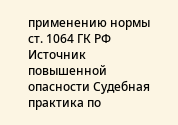применению нормы ст. 1064 ГК РФ Источник повышенной опасности Судебная практика по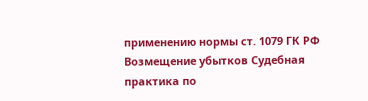применению нормы ст. 1079 ГК РФ Возмещение убытков Судебная практика по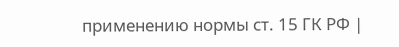применению нормы ст. 15 ГК РФ |